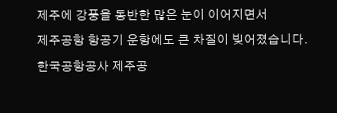제주에 강풍을 동반한 많은 눈이 이어지면서
제주공항 항공기 운항에도 큰 차질이 빚어졌습니다.
한국공항공사 제주공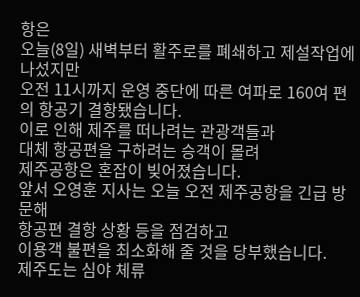항은
오늘(8일) 새벽부터 활주로를 폐쇄하고 제설작업에 나섰지만
오전 11시까지 운영 중단에 따른 여파로 160여 편의 항공기 결항됐습니다.
이로 인해 제주를 떠나려는 관광객들과
대체 항공편을 구하려는 승객이 몰려
제주공항은 혼잡이 빚어졌습니다.
앞서 오영훈 지사는 오늘 오전 제주공항을 긴급 방문해
항공편 결항 상황 등을 점검하고
이용객 불편을 최소화해 줄 것을 당부했습니다.
제주도는 심야 체류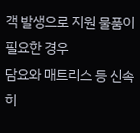객 발생으로 지원 물품이 필요한 경우
담요와 매트리스 등 신속히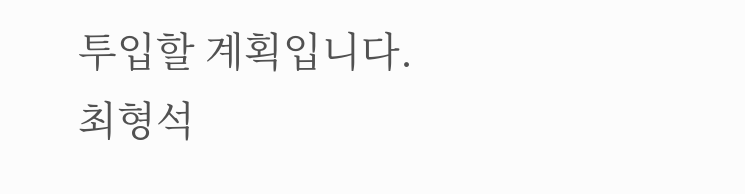투입할 계획입니다.
최형석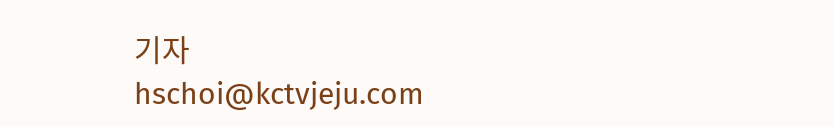기자
hschoi@kctvjeju.com